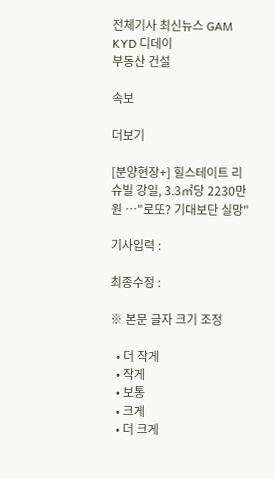전체기사 최신뉴스 GAM
KYD 디데이
부동산 건설

속보

더보기

[분양현장+] 힐스테이트 리슈빌 강일, 3.3㎡당 2230만원 …"로또? 기대보단 실망"

기사입력 :

최종수정 :

※ 본문 글자 크기 조정

  • 더 작게
  • 작게
  • 보통
  • 크게
  • 더 크게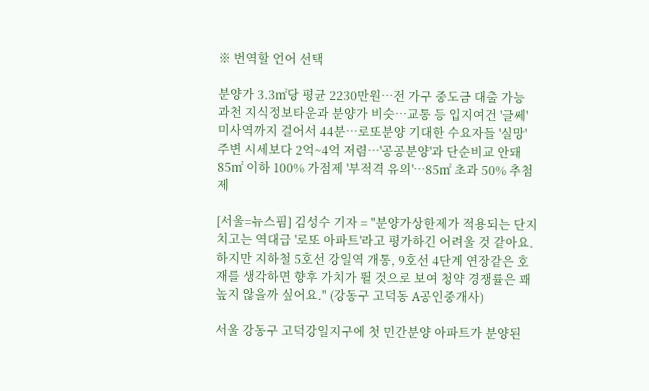※ 번역할 언어 선택

분양가 3.3㎡당 평균 2230만원…전 가구 중도금 대출 가능
과천 지식정보타운과 분양가 비슷…교통 등 입지여건 '글쎄'
미사역까지 걸어서 44분…로또분양 기대한 수요자들 '실망'
주변 시세보다 2억~4억 저렴…'공공분양'과 단순비교 안돼
85㎡ 이하 100% 가점제 '부적격 유의'…85㎡ 초과 50% 추첨제

[서울=뉴스핌] 김성수 기자 = "분양가상한제가 적용되는 단지 치고는 역대급 '로또 아파트'라고 평가하긴 어려울 것 같아요. 하지만 지하철 5호선 강일역 개통, 9호선 4단계 연장같은 호재를 생각하면 향후 가치가 뛸 것으로 보여 청약 경쟁률은 꽤 높지 않을까 싶어요." (강동구 고덕동 A공인중개사)

서울 강동구 고덕강일지구에 첫 민간분양 아파트가 분양된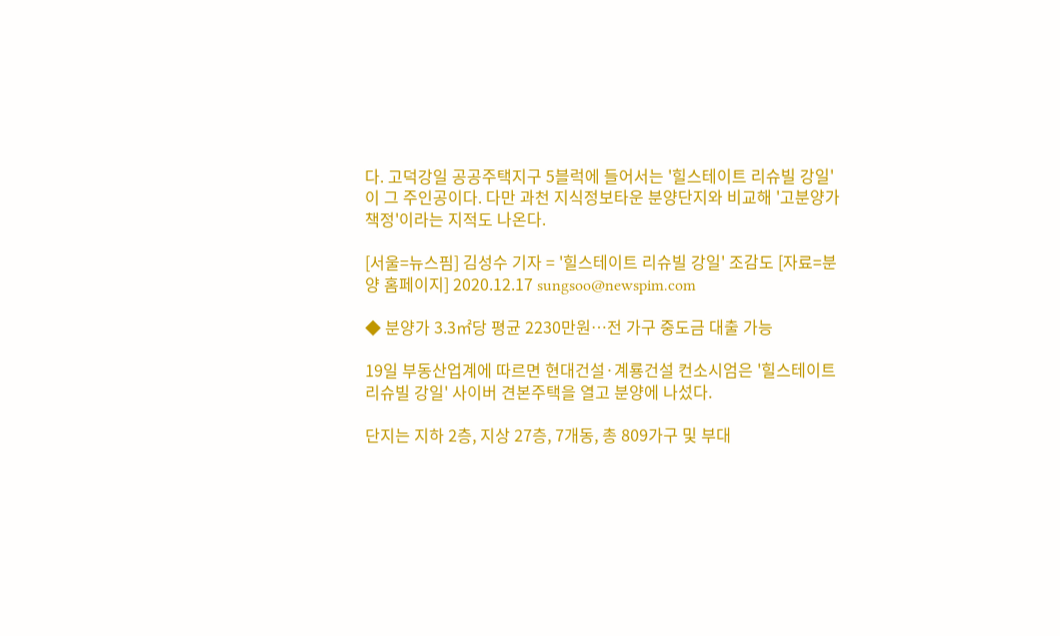다. 고덕강일 공공주택지구 5블럭에 들어서는 '힐스테이트 리슈빌 강일'이 그 주인공이다. 다만 과천 지식정보타운 분양단지와 비교해 '고분양가 책정'이라는 지적도 나온다.

[서울=뉴스핌] 김성수 기자 = '힐스테이트 리슈빌 강일' 조감도 [자료=분양 홈페이지] 2020.12.17 sungsoo@newspim.com

◆ 분양가 3.3㎡당 평균 2230만원…전 가구 중도금 대출 가능

19일 부동산업계에 따르면 현대건설·계룡건설 컨소시엄은 '힐스테이트 리슈빌 강일' 사이버 견본주택을 열고 분양에 나섰다.

단지는 지하 2층, 지상 27층, 7개동, 총 809가구 및 부대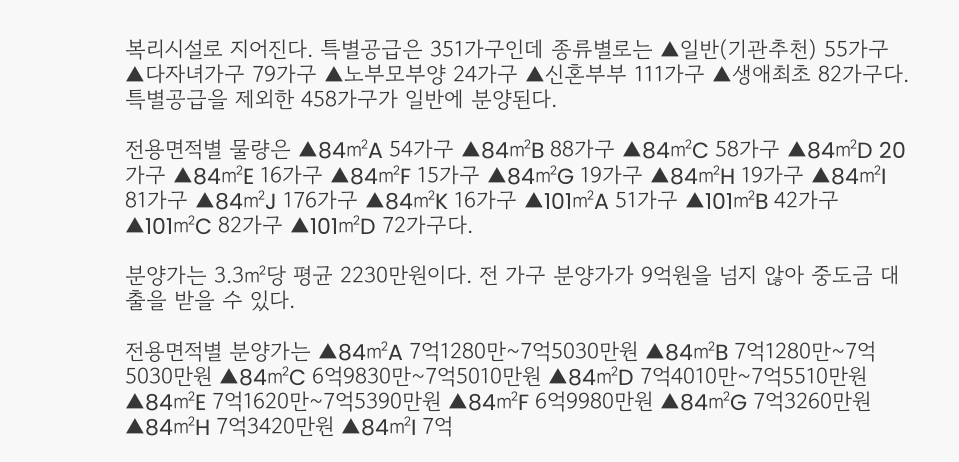복리시설로 지어진다. 특별공급은 351가구인데 종류별로는 ▲일반(기관추천) 55가구 ▲다자녀가구 79가구 ▲노부모부양 24가구 ▲신혼부부 111가구 ▲생애최초 82가구다. 특별공급을 제외한 458가구가 일반에 분양된다.

전용면적별 물량은 ▲84㎡A 54가구 ▲84㎡B 88가구 ▲84㎡C 58가구 ▲84㎡D 20가구 ▲84㎡E 16가구 ▲84㎡F 15가구 ▲84㎡G 19가구 ▲84㎡H 19가구 ▲84㎡I 81가구 ▲84㎡J 176가구 ▲84㎡K 16가구 ▲101㎡A 51가구 ▲101㎡B 42가구 ▲101㎡C 82가구 ▲101㎡D 72가구다.

분양가는 3.3㎡당 평균 2230만원이다. 전 가구 분양가가 9억원을 넘지 않아 중도금 대출을 받을 수 있다.

전용면적별 분양가는 ▲84㎡A 7억1280만~7억5030만원 ▲84㎡B 7억1280만~7억5030만원 ▲84㎡C 6억9830만~7억5010만원 ▲84㎡D 7억4010만~7억5510만원 ▲84㎡E 7억1620만~7억5390만원 ▲84㎡F 6억9980만원 ▲84㎡G 7억3260만원 ▲84㎡H 7억3420만원 ▲84㎡I 7억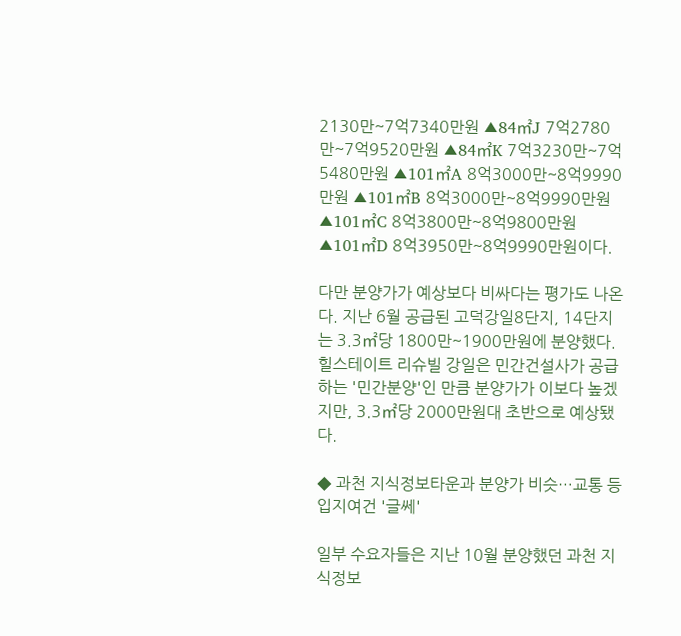2130만~7억7340만원 ▲84㎡J 7억2780만~7억9520만원 ▲84㎡K 7억3230만~7억5480만원 ▲101㎡A 8억3000만~8억9990만원 ▲101㎡B 8억3000만~8억9990만원 ▲101㎡C 8억3800만~8억9800만원 ▲101㎡D 8억3950만~8억9990만원이다.

다만 분양가가 예상보다 비싸다는 평가도 나온다. 지난 6월 공급된 고덕강일8단지, 14단지는 3.3㎡당 1800만~1900만원에 분양했다. 힐스테이트 리슈빌 강일은 민간건설사가 공급하는 '민간분양'인 만큼 분양가가 이보다 높겠지만, 3.3㎡당 2000만원대 초반으로 예상됐다.

◆ 과천 지식정보타운과 분양가 비슷…교통 등 입지여건 '글쎄'

일부 수요자들은 지난 10월 분양했던 과천 지식정보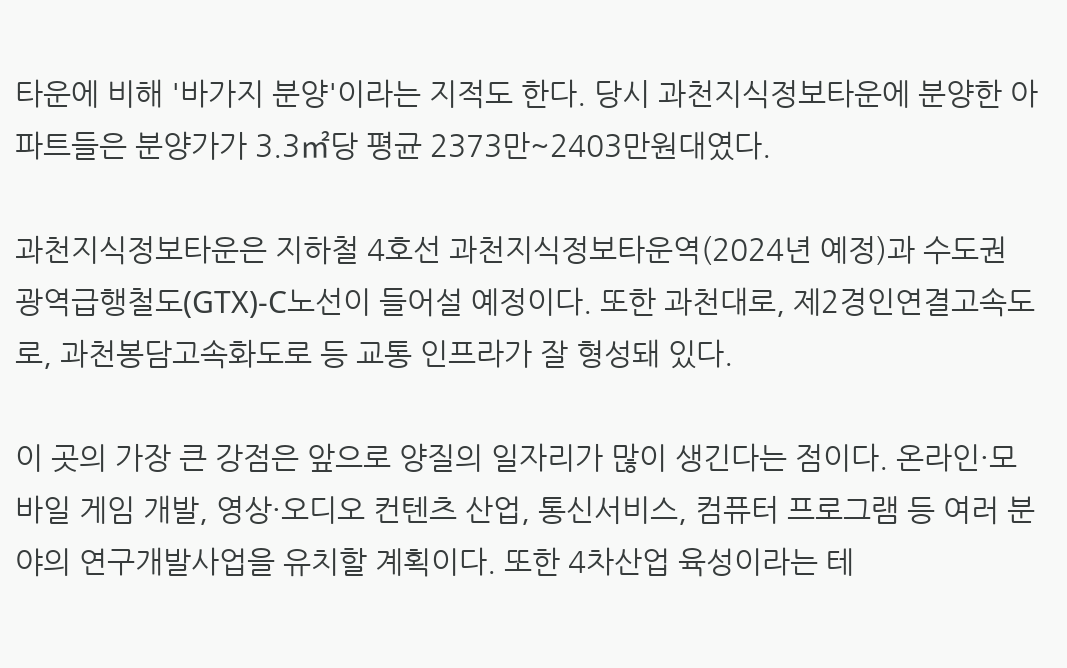타운에 비해 '바가지 분양'이라는 지적도 한다. 당시 과천지식정보타운에 분양한 아파트들은 분양가가 3.3㎡당 평균 2373만~2403만원대였다.

과천지식정보타운은 지하철 4호선 과천지식정보타운역(2024년 예정)과 수도권 광역급행철도(GTX)-C노선이 들어설 예정이다. 또한 과천대로, 제2경인연결고속도로, 과천봉담고속화도로 등 교통 인프라가 잘 형성돼 있다.

이 곳의 가장 큰 강점은 앞으로 양질의 일자리가 많이 생긴다는 점이다. 온라인·모바일 게임 개발, 영상·오디오 컨텐츠 산업, 통신서비스, 컴퓨터 프로그램 등 여러 분야의 연구개발사업을 유치할 계획이다. 또한 4차산업 육성이라는 테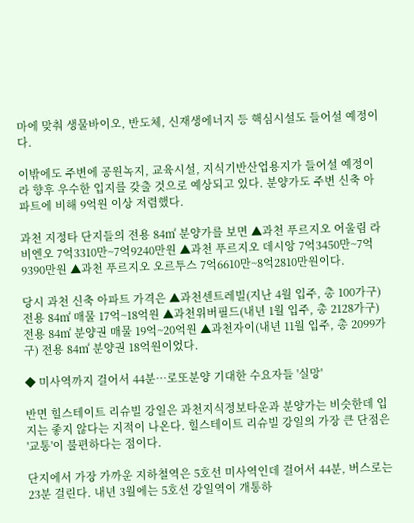마에 맞춰 생물바이오, 반도체, 신재생에너지 등 핵심시설도 들어설 예정이다.

이밖에도 주변에 공원녹지, 교육시설, 지식기반산업용지가 들어설 예정이라 향후 우수한 입지를 갖출 것으로 예상되고 있다. 분양가도 주변 신축 아파트에 비해 9억원 이상 저렴했다.

과천 지정타 단지들의 전용 84㎡ 분양가를 보면 ▲과천 푸르지오 어울림 라비엔오 7억3310만~7억9240만원 ▲과천 푸르지오 데시앙 7억3450만~7억9390만원 ▲과천 푸르지오 오르투스 7억6610만~8억2810만원이다.

당시 과천 신축 아파트 가격은 ▲과천센트레빌(지난 4월 입주, 총 100가구) 전용 84㎡ 매물 17억~18억원 ▲과천위버필드(내년 1월 입주, 총 2128가구) 전용 84㎡ 분양권 매물 19억~20억원 ▲과천자이(내년 11월 입주, 총 2099가구) 전용 84㎡ 분양권 18억원이었다.

◆ 미사역까지 걸어서 44분…로또분양 기대한 수요자들 '실망'

반면 힐스테이트 리슈빌 강일은 과천지식정보타운과 분양가는 비슷한데 입지는 좋지 않다는 지적이 나온다. 힐스테이트 리슈빌 강일의 가장 큰 단점은 '교통'이 불편하다는 점이다.

단지에서 가장 가까운 지하철역은 5호선 미사역인데 걸어서 44분, 버스로는 23분 걸린다. 내년 3월에는 5호선 강일역이 개통하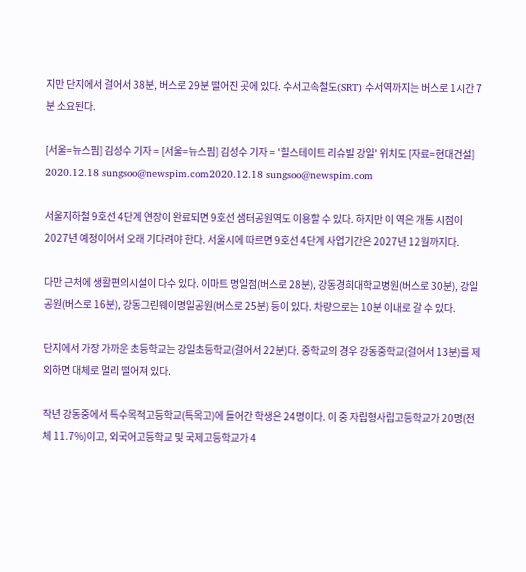지만 단지에서 걸어서 38분, 버스로 29분 떨어진 곳에 있다. 수서고속철도(SRT) 수서역까지는 버스로 1시간 7분 소요된다.

[서울=뉴스핌] 김성수 기자 = [서울=뉴스핌] 김성수 기자 = '힐스테이트 리슈빌 강일' 위치도 [자료=현대건설] 2020.12.18 sungsoo@newspim.com2020.12.18 sungsoo@newspim.com

서울지하철 9호선 4단계 연장이 완료되면 9호선 샘터공원역도 이용할 수 있다. 하지만 이 역은 개통 시점이 2027년 예정이어서 오래 기다려야 한다. 서울시에 따르면 9호선 4단계 사업기간은 2027년 12월까지다.

다만 근처에 생활편의시설이 다수 있다. 이마트 명일점(버스로 28분), 강동경희대학교병원(버스로 30분), 강일공원(버스로 16분), 강동그린웨이명일공원(버스로 25분) 등이 있다. 차량으로는 10분 이내로 갈 수 있다.

단지에서 가장 가까운 초등학교는 강일초등학교(걸어서 22분)다. 중학교의 경우 강동중학교(걸어서 13분)를 제외하면 대체로 멀리 떨어져 있다.

작년 강동중에서 특수목적고등학교(특목고)에 들어간 학생은 24명이다. 이 중 자립형사립고등학교가 20명(전체 11.7%)이고, 외국어고등학교 및 국제고등학교가 4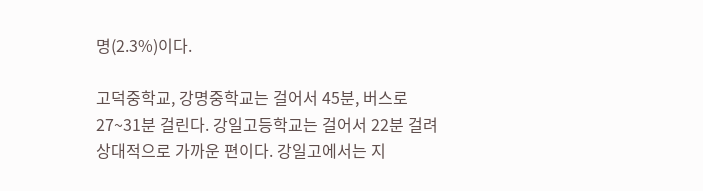명(2.3%)이다.

고덕중학교, 강명중학교는 걸어서 45분, 버스로 27~31분 걸린다. 강일고등학교는 걸어서 22분 걸려 상대적으로 가까운 편이다. 강일고에서는 지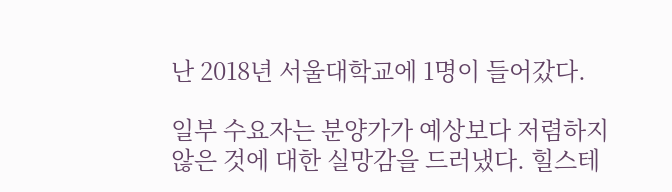난 2018년 서울대학교에 1명이 들어갔다.

일부 수요자는 분양가가 예상보다 저렴하지 않은 것에 대한 실망감을 드러냈다. 힐스테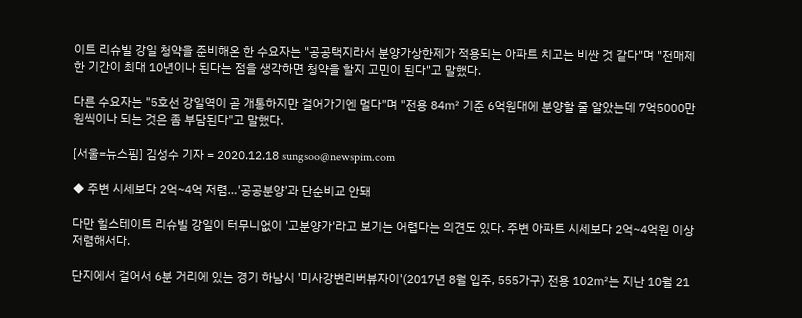이트 리슈빌 강일 청약을 준비해온 한 수요자는 "공공택지라서 분양가상한제가 적용되는 아파트 치고는 비싼 것 같다"며 "전매제한 기간이 최대 10년이나 된다는 점을 생각하면 청약을 할지 고민이 된다"고 말했다.

다른 수요자는 "5호선 강일역이 곧 개통하지만 걸어가기엔 멀다"며 "전용 84㎡ 기준 6억원대에 분양할 줄 알았는데 7억5000만원씩이나 되는 것은 좀 부담된다"고 말했다.

[서울=뉴스핌] 김성수 기자 = 2020.12.18 sungsoo@newspim.com

◆ 주변 시세보다 2억~4억 저렴…'공공분양'과 단순비교 안돼

다만 힐스테이트 리슈빌 강일이 터무니없이 '고분양가'라고 보기는 어렵다는 의견도 있다. 주변 아파트 시세보다 2억~4억원 이상 저렴해서다.

단지에서 걸어서 6분 거리에 있는 경기 하남시 '미사강변리버뷰자이'(2017년 8월 입주, 555가구) 전용 102㎡는 지난 10월 21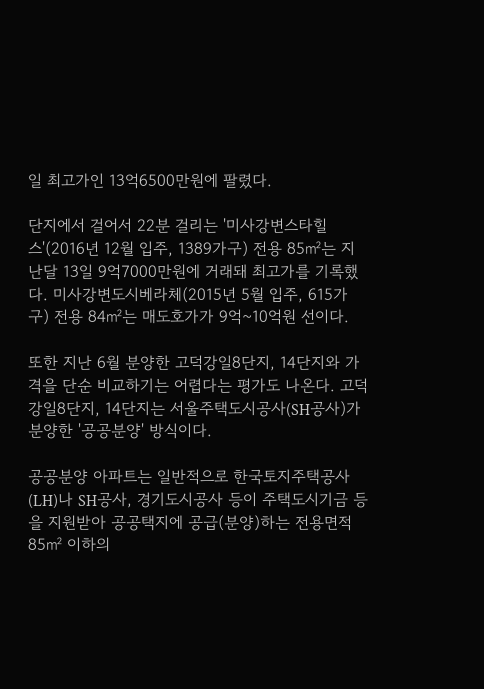일 최고가인 13억6500만원에 팔렸다.

단지에서 걸어서 22분 걸리는 '미사강변스타힐스'(2016년 12월 입주, 1389가구) 전용 85㎡는 지난달 13일 9억7000만원에 거래돼 최고가를 기록했다. 미사강변도시베라체(2015년 5월 입주, 615가구) 전용 84㎡는 매도호가가 9억~10억원 선이다.

또한 지난 6월 분양한 고덕강일8단지, 14단지와 가격을 단순 비교하기는 어렵다는 평가도 나온다. 고덕강일8단지, 14단지는 서울주택도시공사(SH공사)가 분양한 '공공분양' 방식이다.

공공분양 아파트는 일반적으로 한국토지주택공사(LH)나 SH공사, 경기도시공사 등이 주택도시기금 등을 지원받아 공공택지에 공급(분양)하는 전용면적 85㎡ 이하의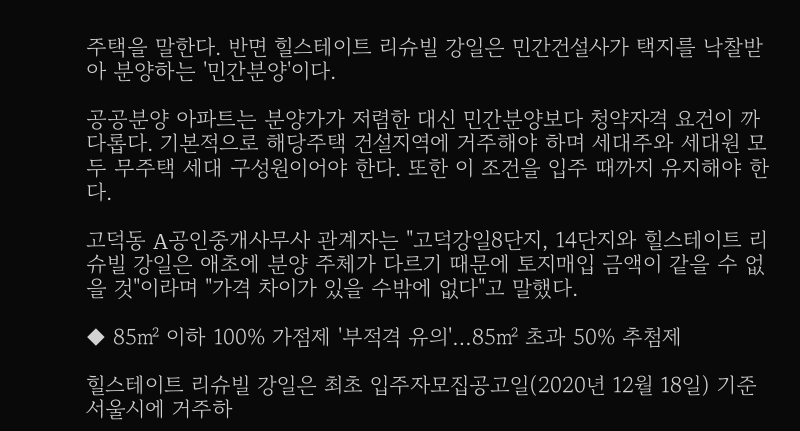주택을 말한다. 반면 힐스테이트 리슈빌 강일은 민간건설사가 택지를 낙찰받아 분양하는 '민간분양'이다.

공공분양 아파트는 분양가가 저렴한 대신 민간분양보다 청약자격 요건이 까다롭다. 기본적으로 해당주택 건설지역에 거주해야 하며 세대주와 세대원 모두 무주택 세대 구성원이어야 한다. 또한 이 조건을 입주 때까지 유지해야 한다.

고덕동 A공인중개사무사 관계자는 "고덕강일8단지, 14단지와 힐스테이트 리슈빌 강일은 애초에 분양 주체가 다르기 때문에 토지매입 금액이 같을 수 없을 것"이라며 "가격 차이가 있을 수밖에 없다"고 말했다.

◆ 85㎡ 이하 100% 가점제 '부적격 유의'…85㎡ 초과 50% 추첨제

힐스테이트 리슈빌 강일은 최초 입주자모집공고일(2020년 12월 18일) 기준 서울시에 거주하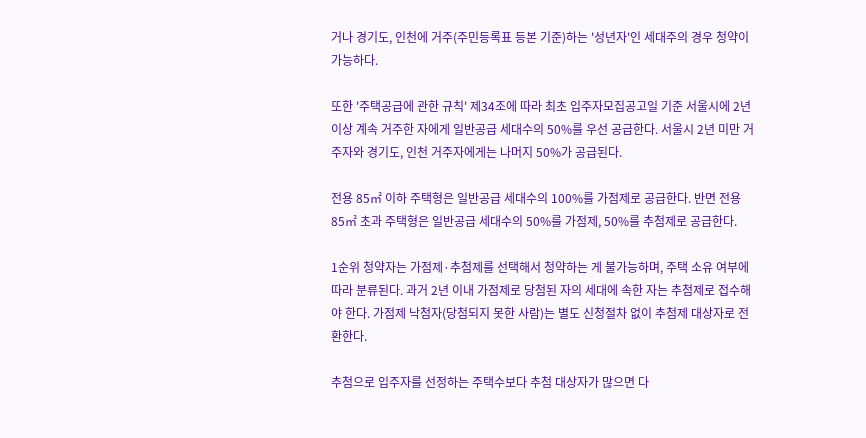거나 경기도, 인천에 거주(주민등록표 등본 기준)하는 '성년자'인 세대주의 경우 청약이 가능하다.

또한 '주택공급에 관한 규칙' 제34조에 따라 최초 입주자모집공고일 기준 서울시에 2년 이상 계속 거주한 자에게 일반공급 세대수의 50%를 우선 공급한다. 서울시 2년 미만 거주자와 경기도, 인천 거주자에게는 나머지 50%가 공급된다.

전용 85㎡ 이하 주택형은 일반공급 세대수의 100%를 가점제로 공급한다. 반면 전용 85㎡ 초과 주택형은 일반공급 세대수의 50%를 가점제, 50%를 추첨제로 공급한다.

1순위 청약자는 가점제·추첨제를 선택해서 청약하는 게 불가능하며, 주택 소유 여부에 따라 분류된다. 과거 2년 이내 가점제로 당첨된 자의 세대에 속한 자는 추첨제로 접수해야 한다. 가점제 낙첨자(당첨되지 못한 사람)는 별도 신청절차 없이 추첨제 대상자로 전환한다.

추첨으로 입주자를 선정하는 주택수보다 추첨 대상자가 많으면 다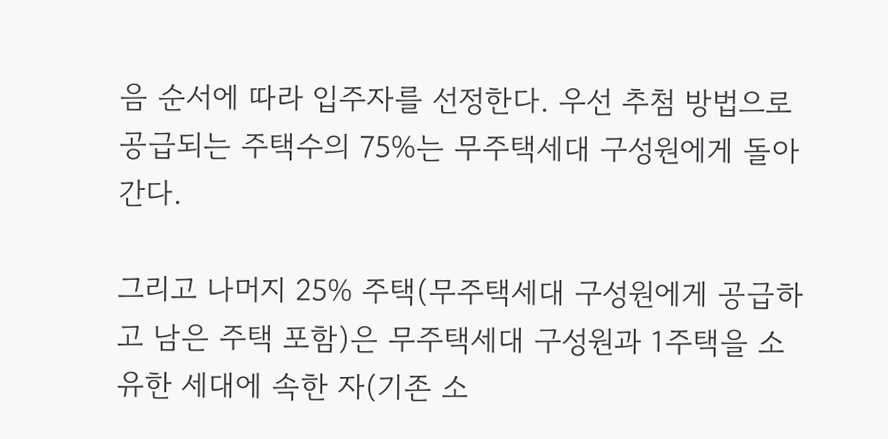음 순서에 따라 입주자를 선정한다. 우선 추첨 방법으로 공급되는 주택수의 75%는 무주택세대 구성원에게 돌아간다.

그리고 나머지 25% 주택(무주택세대 구성원에게 공급하고 남은 주택 포함)은 무주택세대 구성원과 1주택을 소유한 세대에 속한 자(기존 소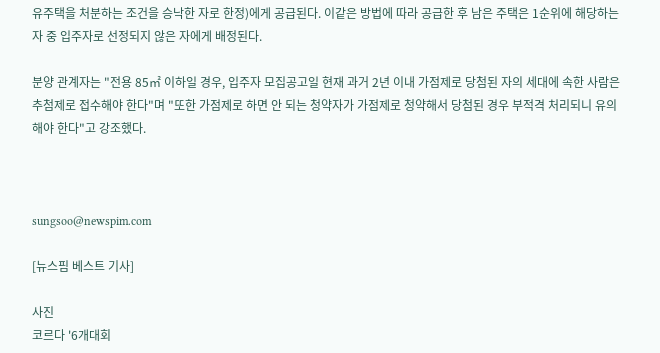유주택을 처분하는 조건을 승낙한 자로 한정)에게 공급된다. 이같은 방법에 따라 공급한 후 남은 주택은 1순위에 해당하는 자 중 입주자로 선정되지 않은 자에게 배정된다.

분양 관계자는 "전용 85㎡ 이하일 경우, 입주자 모집공고일 현재 과거 2년 이내 가점제로 당첨된 자의 세대에 속한 사람은 추첨제로 접수해야 한다"며 "또한 가점제로 하면 안 되는 청약자가 가점제로 청약해서 당첨된 경우 부적격 처리되니 유의해야 한다"고 강조했다.



sungsoo@newspim.com

[뉴스핌 베스트 기사]

사진
코르다 '6개대회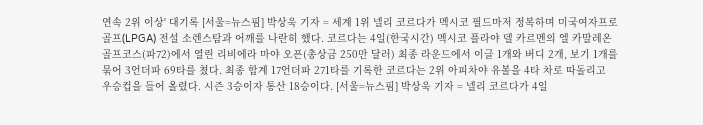연속 2위 이상' 대기록 [서울=뉴스핌] 박상욱 기자 = 세계 1위 넬리 코르다가 멕시코 필드마저 정복하며 미국여자프로골프(LPGA) 전설 소렌스탐과 어깨를 나란히 했다. 코르다는 4일(한국시간) 멕시코 플라야 델 카르멘의 엘 카말레온 골프코스(파72)에서 열린 리비에라 마야 오픈(총상금 250만 달러) 최종 라운드에서 이글 1개와 버디 2개, 보기 1개를 묶어 3언더파 69타를 쳤다. 최종 합계 17언더파 271타를 기록한 코르다는 2위 아피차야 유볼을 4타 차로 따돌리고 우승컵을 들어 올렸다. 시즌 3승이자 통산 18승이다. [서울=뉴스핌] 박상욱 기자 = 넬리 코르다가 4일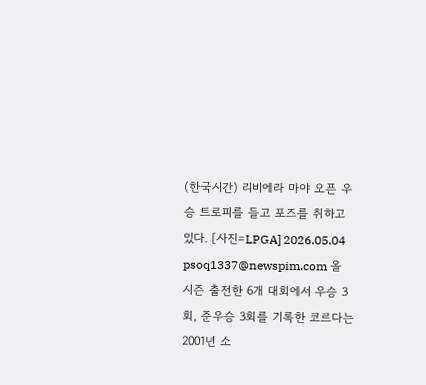(한국시간) 리비에라 마야 오픈 우승 트로피를 들고 포즈를 취하고 있다. [사진=LPGA] 2026.05.04 psoq1337@newspim.com 올 시즌 출전한 6개 대회에서 우승 3회, 준우승 3회를 기록한 코르다는 2001년 소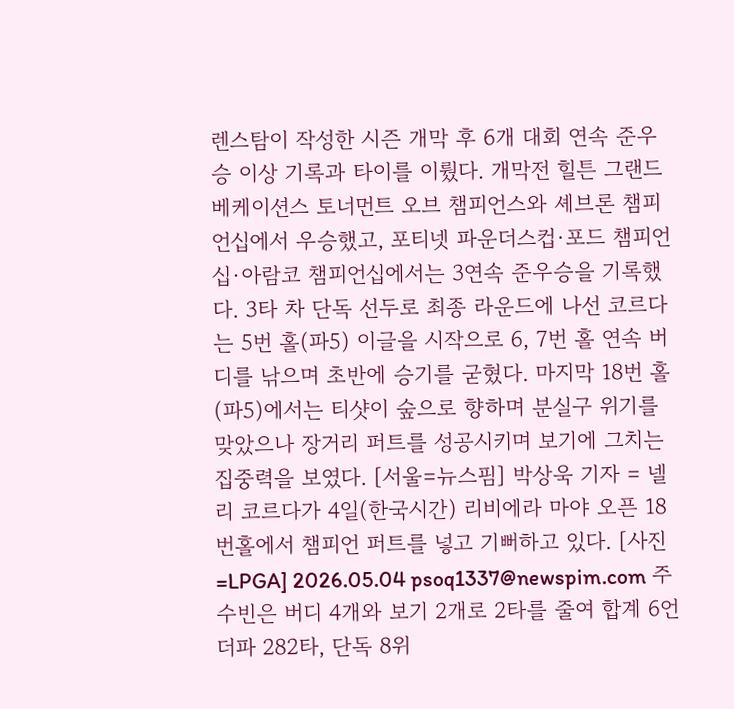렌스탐이 작성한 시즌 개막 후 6개 대회 연속 준우승 이상 기록과 타이를 이뤘다. 개막전 힐튼 그랜드 베케이션스 토너먼트 오브 챔피언스와 셰브론 챔피언십에서 우승했고, 포티넷 파운더스컵·포드 챔피언십·아람코 챔피언십에서는 3연속 준우승을 기록했다. 3타 차 단독 선두로 최종 라운드에 나선 코르다는 5번 홀(파5) 이글을 시작으로 6, 7번 홀 연속 버디를 낚으며 초반에 승기를 굳혔다. 마지막 18번 홀(파5)에서는 티샷이 숲으로 향하며 분실구 위기를 맞았으나 장거리 퍼트를 성공시키며 보기에 그치는 집중력을 보였다. [서울=뉴스핌] 박상욱 기자 = 넬리 코르다가 4일(한국시간) 리비에라 마야 오픈 18번홀에서 챔피언 퍼트를 넣고 기뻐하고 있다. [사진=LPGA] 2026.05.04 psoq1337@newspim.com 주수빈은 버디 4개와 보기 2개로 2타를 줄여 합계 6언더파 282타, 단독 8위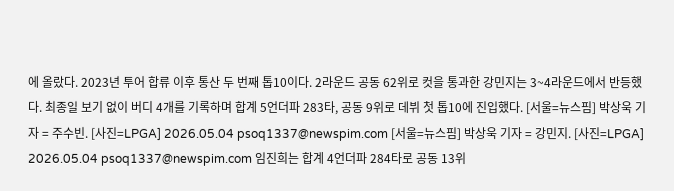에 올랐다. 2023년 투어 합류 이후 통산 두 번째 톱10이다. 2라운드 공동 62위로 컷을 통과한 강민지는 3~4라운드에서 반등했다. 최종일 보기 없이 버디 4개를 기록하며 합계 5언더파 283타, 공동 9위로 데뷔 첫 톱10에 진입했다. [서울=뉴스핌] 박상욱 기자 = 주수빈. [사진=LPGA] 2026.05.04 psoq1337@newspim.com [서울=뉴스핌] 박상욱 기자 = 강민지. [사진=LPGA] 2026.05.04 psoq1337@newspim.com 임진희는 합계 4언더파 284타로 공동 13위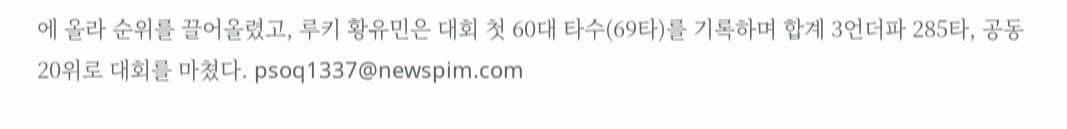에 올라 순위를 끌어올렸고, 루키 황유민은 대회 첫 60대 타수(69타)를 기록하며 합계 3언더파 285타, 공동 20위로 대회를 마쳤다. psoq1337@newspim.com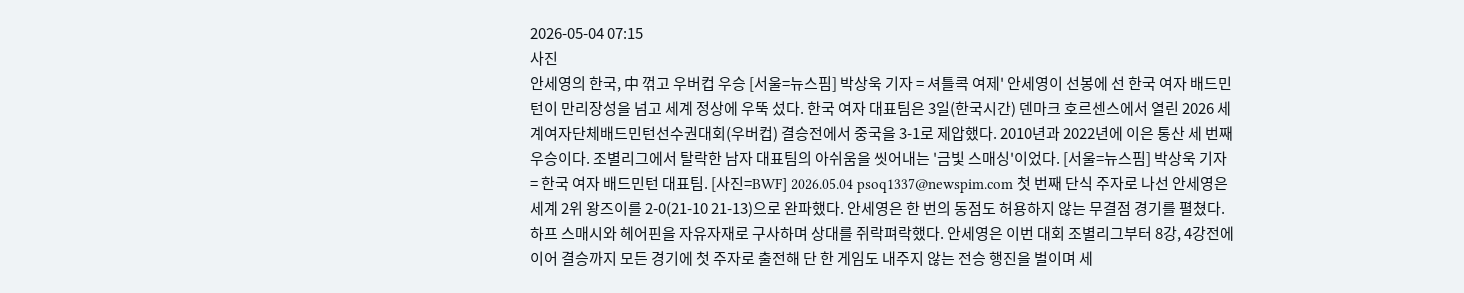2026-05-04 07:15
사진
안세영의 한국, 中 꺾고 우버컵 우승 [서울=뉴스핌] 박상욱 기자 = 셔틀콕 여제' 안세영이 선봉에 선 한국 여자 배드민턴이 만리장성을 넘고 세계 정상에 우뚝 섰다. 한국 여자 대표팀은 3일(한국시간) 덴마크 호르센스에서 열린 2026 세계여자단체배드민턴선수권대회(우버컵) 결승전에서 중국을 3-1로 제압했다. 2010년과 2022년에 이은 통산 세 번째 우승이다. 조별리그에서 탈락한 남자 대표팀의 아쉬움을 씻어내는 '금빛 스매싱'이었다. [서울=뉴스핌] 박상욱 기자 = 한국 여자 배드민턴 대표팀. [사진=BWF] 2026.05.04 psoq1337@newspim.com 첫 번째 단식 주자로 나선 안세영은 세계 2위 왕즈이를 2-0(21-10 21-13)으로 완파했다. 안세영은 한 번의 동점도 허용하지 않는 무결점 경기를 펼쳤다. 하프 스매시와 헤어핀을 자유자재로 구사하며 상대를 쥐락펴락했다. 안세영은 이번 대회 조별리그부터 8강, 4강전에 이어 결승까지 모든 경기에 첫 주자로 출전해 단 한 게임도 내주지 않는 전승 행진을 벌이며 세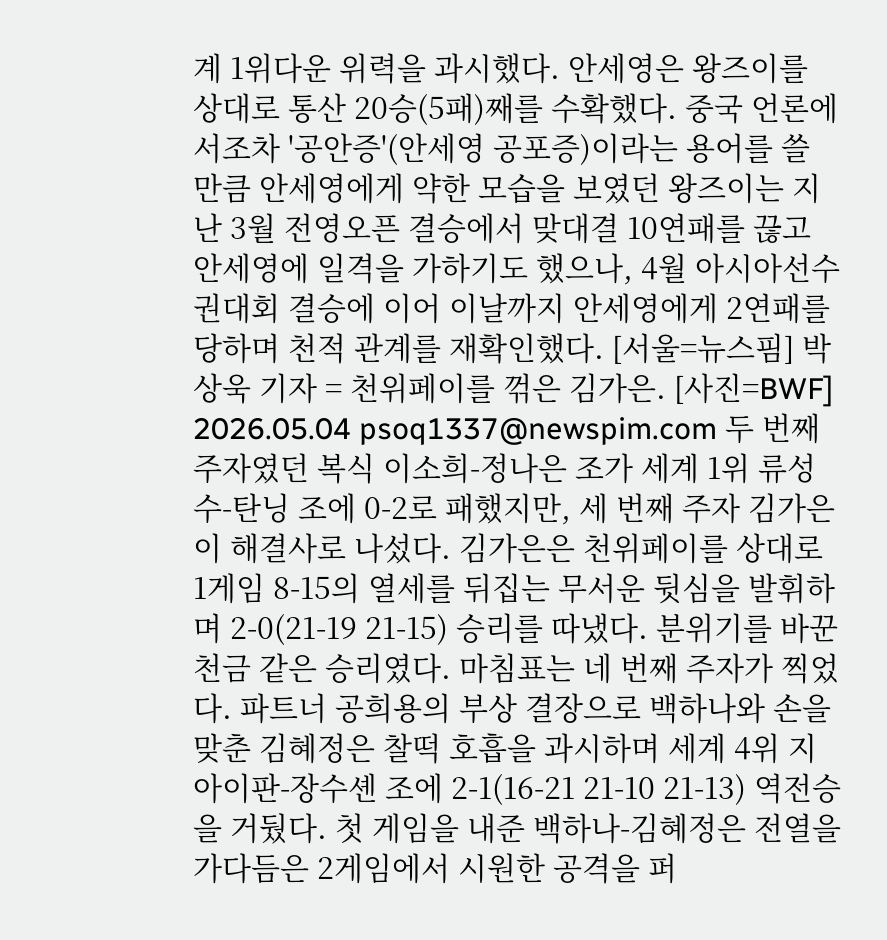계 1위다운 위력을 과시했다. 안세영은 왕즈이를 상대로 통산 20승(5패)째를 수확했다. 중국 언론에서조차 '공안증'(안세영 공포증)이라는 용어를 쓸 만큼 안세영에게 약한 모습을 보였던 왕즈이는 지난 3월 전영오픈 결승에서 맞대결 10연패를 끊고 안세영에 일격을 가하기도 했으나, 4월 아시아선수권대회 결승에 이어 이날까지 안세영에게 2연패를 당하며 천적 관계를 재확인했다. [서울=뉴스핌] 박상욱 기자 = 천위페이를 꺾은 김가은. [사진=BWF] 2026.05.04 psoq1337@newspim.com 두 번째 주자였던 복식 이소희-정나은 조가 세계 1위 류성수-탄닝 조에 0-2로 패했지만, 세 번째 주자 김가은이 해결사로 나섰다. 김가은은 천위페이를 상대로 1게임 8-15의 열세를 뒤집는 무서운 뒷심을 발휘하며 2-0(21-19 21-15) 승리를 따냈다. 분위기를 바꾼 천금 같은 승리였다. 마침표는 네 번째 주자가 찍었다. 파트너 공희용의 부상 결장으로 백하나와 손을 맞춘 김혜정은 찰떡 호흡을 과시하며 세계 4위 지아이판-장수셴 조에 2-1(16-21 21-10 21-13) 역전승을 거뒀다. 첫 게임을 내준 백하나-김혜정은 전열을 가다듬은 2게임에서 시원한 공격을 퍼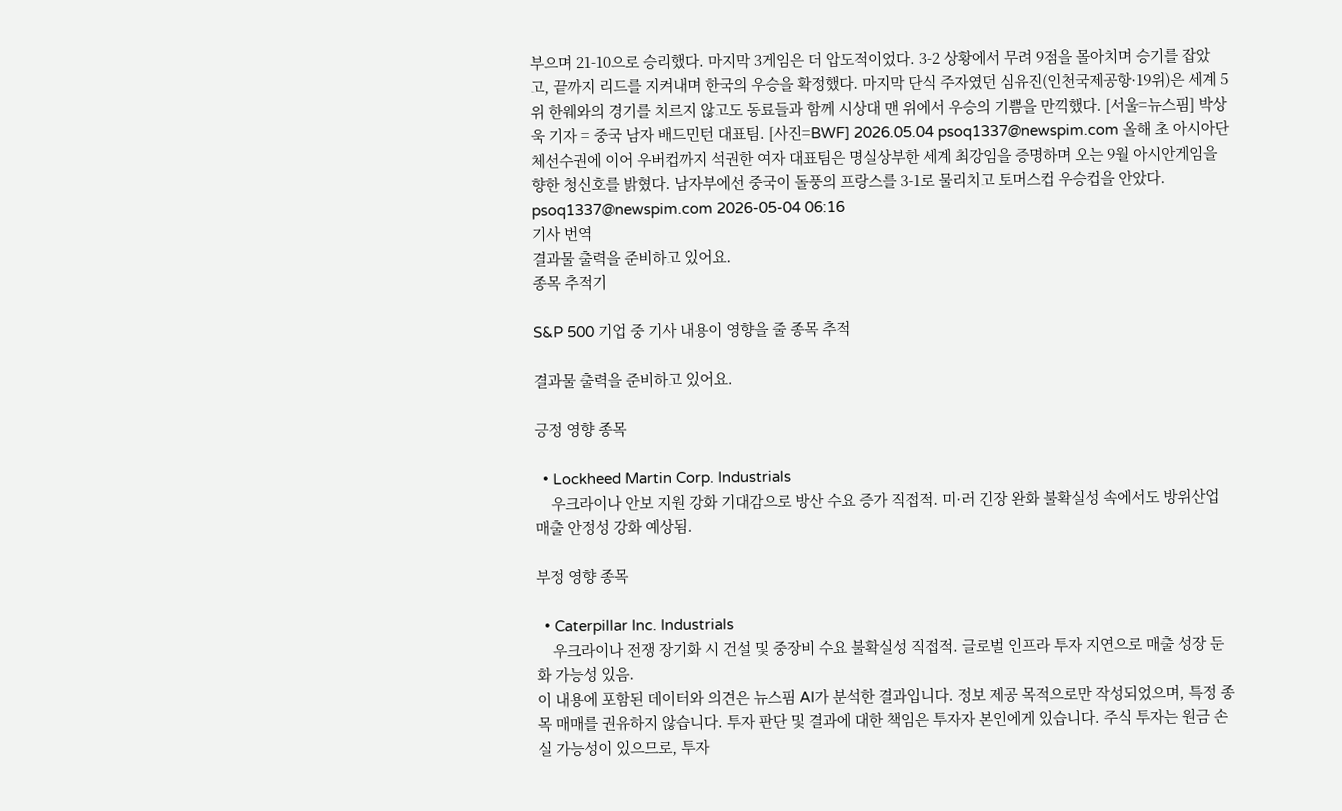부으며 21-10으로 승리했다. 마지막 3게임은 더 압도적이었다. 3-2 상황에서 무려 9점을 몰아치며 승기를 잡았고, 끝까지 리드를 지켜내며 한국의 우승을 확정했다. 마지막 단식 주자였던 심유진(인천국제공항·19위)은 세계 5위 한웨와의 경기를 치르지 않고도 동료들과 함께 시상대 맨 위에서 우승의 기쁨을 만끽했다. [서울=뉴스핌] 박상욱 기자 = 중국 남자 배드민턴 대표팀. [사진=BWF] 2026.05.04 psoq1337@newspim.com 올해 초 아시아단체선수권에 이어 우버컵까지 석권한 여자 대표팀은 명실상부한 세계 최강임을 증명하며 오는 9월 아시안게임을 향한 청신호를 밝혔다. 남자부에선 중국이 돌풍의 프랑스를 3-1로 물리치고 토머스컵 우승컵을 안았다.  psoq1337@newspim.com 2026-05-04 06:16
기사 번역
결과물 출력을 준비하고 있어요.
종목 추적기

S&P 500 기업 중 기사 내용이 영향을 줄 종목 추적

결과물 출력을 준비하고 있어요.

긍정 영향 종목

  • Lockheed Martin Corp. Industrials
    우크라이나 안보 지원 강화 기대감으로 방산 수요 증가 직접적. 미·러 긴장 완화 불확실성 속에서도 방위산업 매출 안정성 강화 예상됨.

부정 영향 종목

  • Caterpillar Inc. Industrials
    우크라이나 전쟁 장기화 시 건설 및 중장비 수요 불확실성 직접적. 글로벌 인프라 투자 지연으로 매출 성장 둔화 가능성 있음.
이 내용에 포함된 데이터와 의견은 뉴스핌 AI가 분석한 결과입니다. 정보 제공 목적으로만 작성되었으며, 특정 종목 매매를 권유하지 않습니다. 투자 판단 및 결과에 대한 책임은 투자자 본인에게 있습니다. 주식 투자는 원금 손실 가능성이 있으므로, 투자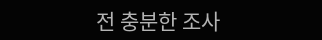전 충분한 조사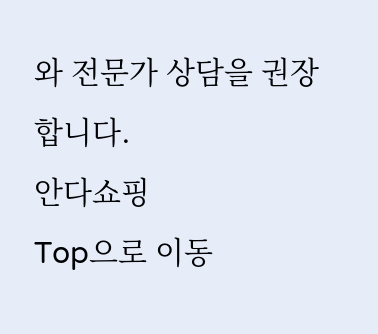와 전문가 상담을 권장합니다.
안다쇼핑
Top으로 이동